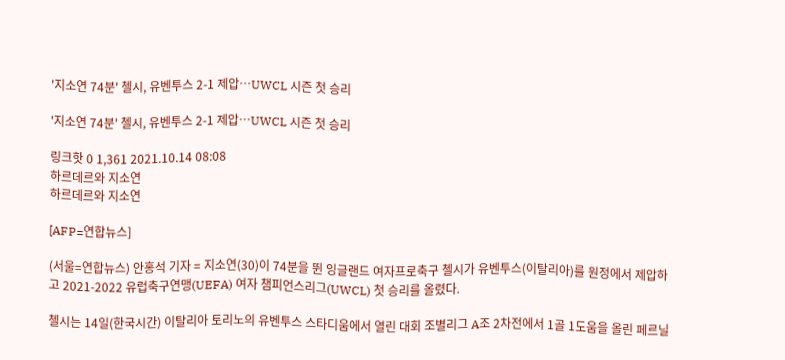'지소연 74분' 첼시, 유벤투스 2-1 제압…UWCL 시즌 첫 승리

'지소연 74분' 첼시, 유벤투스 2-1 제압…UWCL 시즌 첫 승리

링크핫 0 1,361 2021.10.14 08:08
하르데르와 지소연
하르데르와 지소연

[AFP=연합뉴스]

(서울=연합뉴스) 안홍석 기자 = 지소연(30)이 74분을 뛴 잉글랜드 여자프로축구 첼시가 유벤투스(이탈리아)를 원정에서 제압하고 2021-2022 유럽축구연맹(UEFA) 여자 챔피언스리그(UWCL) 첫 승리를 올렸다.

첼시는 14일(한국시간) 이탈리아 토리노의 유벤투스 스타디움에서 열린 대회 조별리그 A조 2차전에서 1골 1도움을 올린 페르닐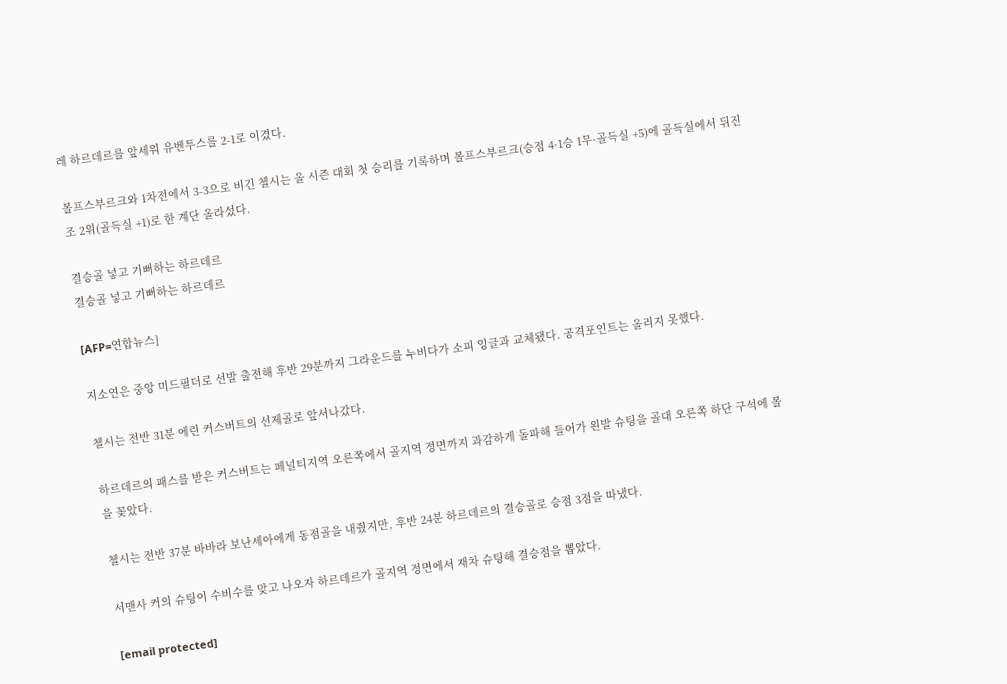레 하르데르를 앞세워 유벤투스를 2-1로 이겼다.

볼프스부르크와 1차전에서 3-3으로 비긴 첼시는 올 시즌 대회 첫 승리를 기록하며 볼프스부르크(승점 4·1승 1무·골득실 +5)에 골득실에서 뒤진 조 2위(골득실 +1)로 한 계단 올라섰다.

결승골 넣고 기뻐하는 하르데르
결승골 넣고 기뻐하는 하르데르

[AFP=연합뉴스]

지소연은 중앙 미드필더로 선발 출전해 후반 29분까지 그라운드를 누비다가 소피 잉글과 교체됐다. 공격포인트는 올리지 못했다.

첼시는 전반 31분 에린 커스버트의 선제골로 앞서나갔다.

하르데르의 패스를 받은 커스버트는 페널티지역 오른쪽에서 골지역 정면까지 과감하게 돌파해 들어가 왼발 슈팅을 골대 오른쪽 하단 구석에 볼을 꽂았다.

첼시는 전반 37분 바바라 보난세아에게 동점골을 내줬지만, 후반 24분 하르데르의 결승골로 승점 3점을 따냈다.

서맨사 커의 슈팅이 수비수를 맞고 나오자 하르데르가 골지역 정면에서 재차 슈팅해 결승점을 뽑았다.

[email protected]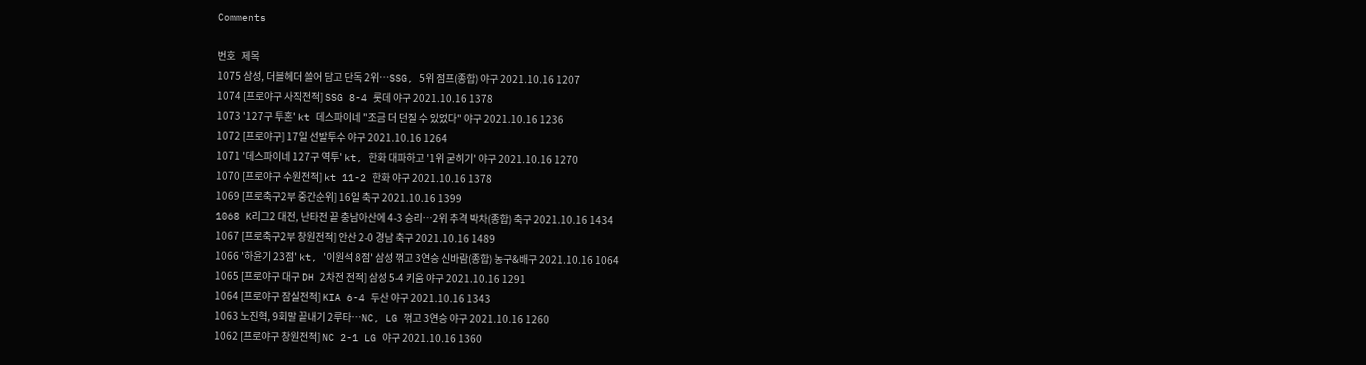Comments

번호   제목
1075 삼성, 더블헤더 쓸어 담고 단독 2위…SSG, 5위 점프(종합) 야구 2021.10.16 1207
1074 [프로야구 사직전적] SSG 8-4 롯데 야구 2021.10.16 1378
1073 '127구 투혼' kt 데스파이네 "조금 더 던질 수 있었다" 야구 2021.10.16 1236
1072 [프로야구] 17일 선발투수 야구 2021.10.16 1264
1071 '데스파이네 127구 역투' kt, 한화 대파하고 '1위 굳히기' 야구 2021.10.16 1270
1070 [프로야구 수원전적] kt 11-2 한화 야구 2021.10.16 1378
1069 [프로축구2부 중간순위] 16일 축구 2021.10.16 1399
1068 K리그2 대전, 난타전 끝 충남아산에 4-3 승리…2위 추격 박차(종합) 축구 2021.10.16 1434
1067 [프로축구2부 창원전적] 안산 2-0 경남 축구 2021.10.16 1489
1066 '하윤기 23점' kt, '이원석 8점' 삼성 꺾고 3연승 신바람(종합) 농구&배구 2021.10.16 1064
1065 [프로야구 대구 DH 2차전 전적] 삼성 5-4 키움 야구 2021.10.16 1291
1064 [프로야구 잠실전적] KIA 6-4 두산 야구 2021.10.16 1343
1063 노진혁, 9회말 끝내기 2루타…NC, LG 꺾고 3연승 야구 2021.10.16 1260
1062 [프로야구 창원전적] NC 2-1 LG 야구 2021.10.16 1360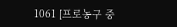1061 [프로농구 중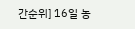간순위] 16일 농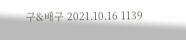구&배구 2021.10.16 1139